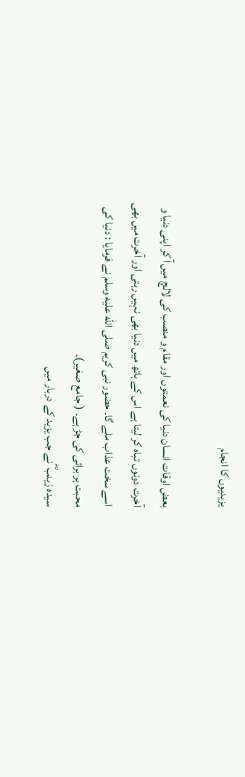یزیدیوں کا انجام

بعض اوقات انسان دنیا کی نعمتوں اور مقام و منصب کی لالچ میں آ کر اپنی دنیا و آخرت دونوں تباہ کر لیتا ہے اس کے ہاتھ میں دنیا بھی نہیں رہتی اور آخرت میں بھی اسے سخت عذاب ملے گا۔ حضور نبی کریم صلى الله عليه وسلم نے فرمایا : دنیا کی محبت ہر برائی کی جڑ ہے۔ ( جامع صغیر)۔
سیدہ زینب ؓ نے جب یزید کے دربار میں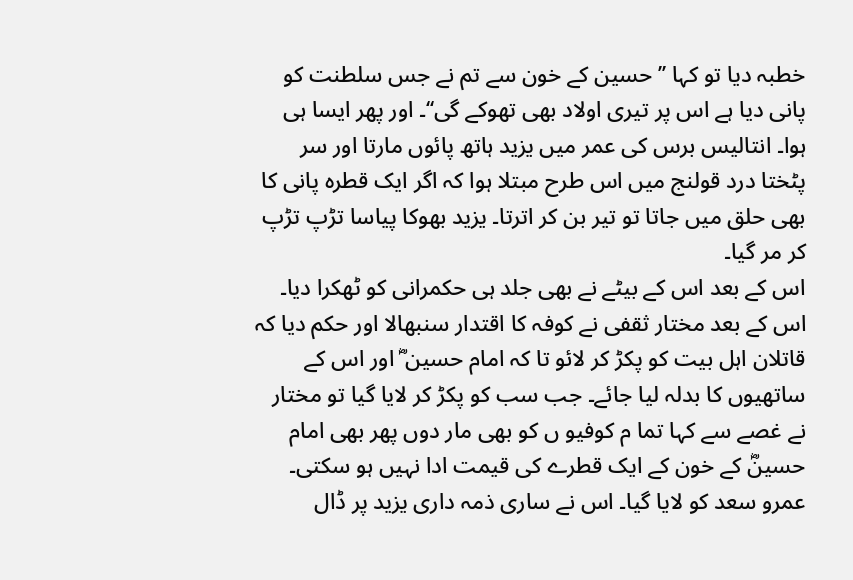خطبہ دیا تو کہا ’’حسین کے خون سے تم نے جس سلطنت کو پانی دیا ہے اس پر تیری اولاد بھی تھوکے گی‘‘۔ اور پھر ایسا ہی ہوا۔ انتالیس برس کی عمر میں یزید ہاتھ پائوں مارتا اور سر پٹختا درد قولنج میں اس طرح مبتلا ہوا کہ اگر ایک قطرہ پانی کا بھی حلق میں جاتا تو تیر بن کر اترتا۔ یزید بھوکا پیاسا تڑپ تڑپ کر مر گیا۔
اس کے بعد اس کے بیٹے نے بھی جلد ہی حکمرانی کو ٹھکرا دیا۔ اس کے بعد مختار ثقفی نے کوفہ کا اقتدار سنبھالا اور حکم دیا کہ قاتلان اہل بیت کو پکڑ کر لائو تا کہ امام حسین ؓ اور اس کے ساتھیوں کا بدلہ لیا جائے۔ جب سب کو پکڑ کر لایا گیا تو مختار نے غصے سے کہا تما م کوفیو ں کو بھی مار دوں پھر بھی امام حسینؓ کے خون کے ایک قطرے کی قیمت ادا نہیں ہو سکتی۔
عمرو سعد کو لایا گیا۔ اس نے ساری ذمہ داری یزید پر ڈال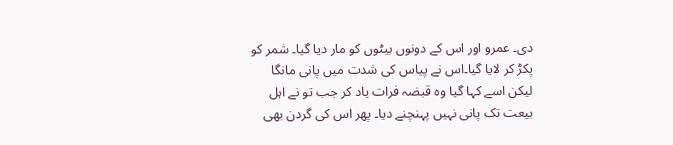دی۔ عمرو اور اس کے دونوں بیٹوں کو مار دیا گیا۔ شمر کو پکڑ کر لایا گیا۔اس نے پیاس کی شدت میں پانی مانگا لیکن اسے کہا گیا وہ قبضہ فرات یاد کر جب تو نے اہل بیعت تک پانی نہیں پہنچنے دیا۔ پھر اس کی گردن بھی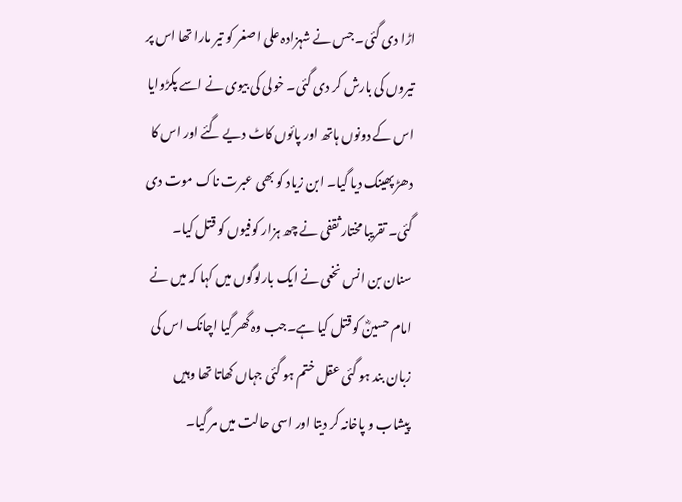اڑا دی گئی۔ جس نے شہزادہ علی اصغر کو تیر مارا تھا اس پر تیروں کی بارش کر دی گئی۔ خولی کی بیوی نے اسے پکڑوایا اس کے دونوں ہاتھ اور پائوں کاٹ دیے گئے اور اس کا دھڑ پھینک دیا گیا۔ ابن زیاد کو بھی عبرت ناک موت دی گئی۔ تقریبا مختار ثقفی نے چھ ہزار کوفیوں کو قتل کیا۔ سنان بن انس نخعی نے ایک بارلوگوں میں کہا کہ میں نے امام حسینؓ کو قتل کیا ہے۔جب وہ گھر گیا اچانک اس کی زبان بند ہو گئی عقل ختم ہو گئی جہاں کھاتا تھا وہیں پیشاب و پاخانہ کر دیتا اور اسی حالت میں مر گیا۔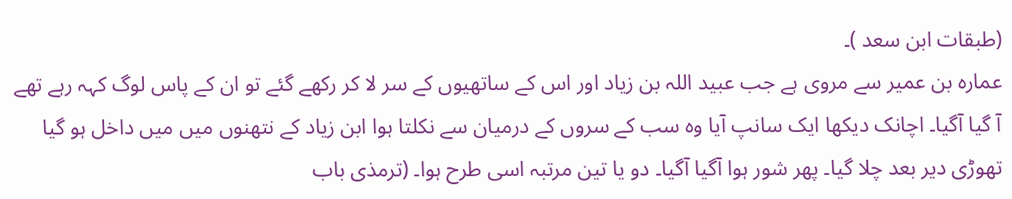(طبقات ابن سعد )۔
عمارہ بن عمیر سے مروی ہے جب عبید اللہ بن زیاد اور اس کے ساتھیوں کے سر لا کر رکھے گئے تو ان کے پاس لوگ کہہ رہے تھے آ گیا آگیا۔ اچانک دیکھا ایک سانپ آیا وہ سب کے سروں کے درمیان سے نکلتا ہوا ابن زیاد کے نتھنوں میں میں داخل ہو گیا تھوڑی دیر بعد چلا گیا۔ پھر شور ہوا آگیا آگیا۔ دو یا تین مرتبہ اسی طرح ہوا۔ (ترمذی باب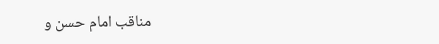مناقب امام حسن و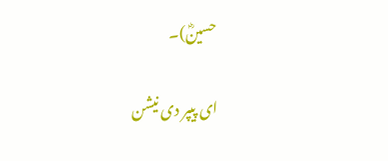حسینؓ)۔

ای پیپر دی نیشن